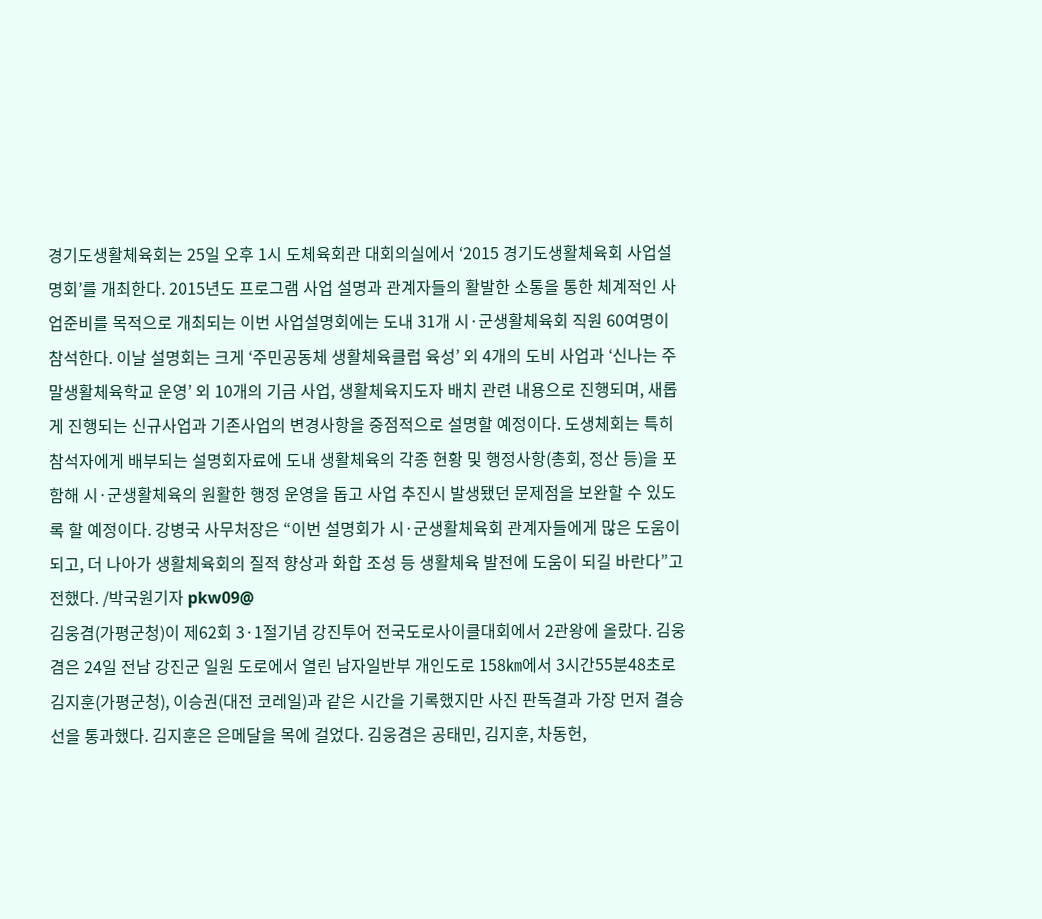경기도생활체육회는 25일 오후 1시 도체육회관 대회의실에서 ‘2015 경기도생활체육회 사업설명회’를 개최한다. 2015년도 프로그램 사업 설명과 관계자들의 활발한 소통을 통한 체계적인 사업준비를 목적으로 개최되는 이번 사업설명회에는 도내 31개 시·군생활체육회 직원 60여명이 참석한다. 이날 설명회는 크게 ‘주민공동체 생활체육클럽 육성’ 외 4개의 도비 사업과 ‘신나는 주말생활체육학교 운영’ 외 10개의 기금 사업, 생활체육지도자 배치 관련 내용으로 진행되며, 새롭게 진행되는 신규사업과 기존사업의 변경사항을 중점적으로 설명할 예정이다. 도생체회는 특히 참석자에게 배부되는 설명회자료에 도내 생활체육의 각종 현황 및 행정사항(총회, 정산 등)을 포함해 시·군생활체육의 원활한 행정 운영을 돕고 사업 추진시 발생됐던 문제점을 보완할 수 있도록 할 예정이다. 강병국 사무처장은 “이번 설명회가 시·군생활체육회 관계자들에게 많은 도움이 되고, 더 나아가 생활체육회의 질적 향상과 화합 조성 등 생활체육 발전에 도움이 되길 바란다”고 전했다. /박국원기자 pkw09@
김웅겸(가평군청)이 제62회 3·1절기념 강진투어 전국도로사이클대회에서 2관왕에 올랐다. 김웅겸은 24일 전남 강진군 일원 도로에서 열린 남자일반부 개인도로 158㎞에서 3시간55분48초로 김지훈(가평군청), 이승권(대전 코레일)과 같은 시간을 기록했지만 사진 판독결과 가장 먼저 결승선을 통과했다. 김지훈은 은메달을 목에 걸었다. 김웅겸은 공태민, 김지훈, 차동헌,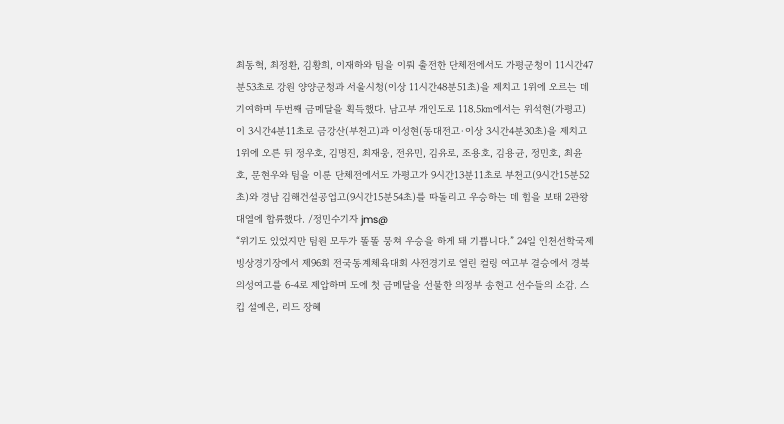최동혁, 최정환, 김황희, 이재하와 팀을 이뤄 출전한 단체전에서도 가평군청이 11시간47분53초로 강원 양양군청과 서울시청(이상 11시간48분51초)을 제치고 1위에 오르는 데 기여하며 두번째 금메달을 획득했다. 남고부 개인도로 118.5㎞에서는 위석현(가평고)이 3시간4분11초로 금강산(부천고)과 이성현(동대전고·이상 3시간4분30초)을 제치고 1위에 오른 뒤 정우호, 김명진, 최재웅, 전유민, 김유로, 조용호, 김용균, 정민호, 최윤호, 문현우와 팀을 이룬 단체전에서도 가평고가 9시간13분11초로 부천고(9시간15분52초)와 경남 김해건설공업고(9시간15분54초)를 따돌리고 우승하는 데 힘을 보태 2관왕 대열에 합류했다. /정민수기자 jms@
“위기도 있었지만 팀원 모두가 똘똘 뭉쳐 우승을 하게 돼 기쁩니다.” 24일 인천선학국제빙상경기장에서 제96회 전국동계체육대회 사전경기로 열린 컬링 여고부 결승에서 경북 의성여고를 6-4로 제압하며 도에 첫 금메달을 선물한 의정부 송현고 선수들의 소감. 스킵 설예은, 리드 장혜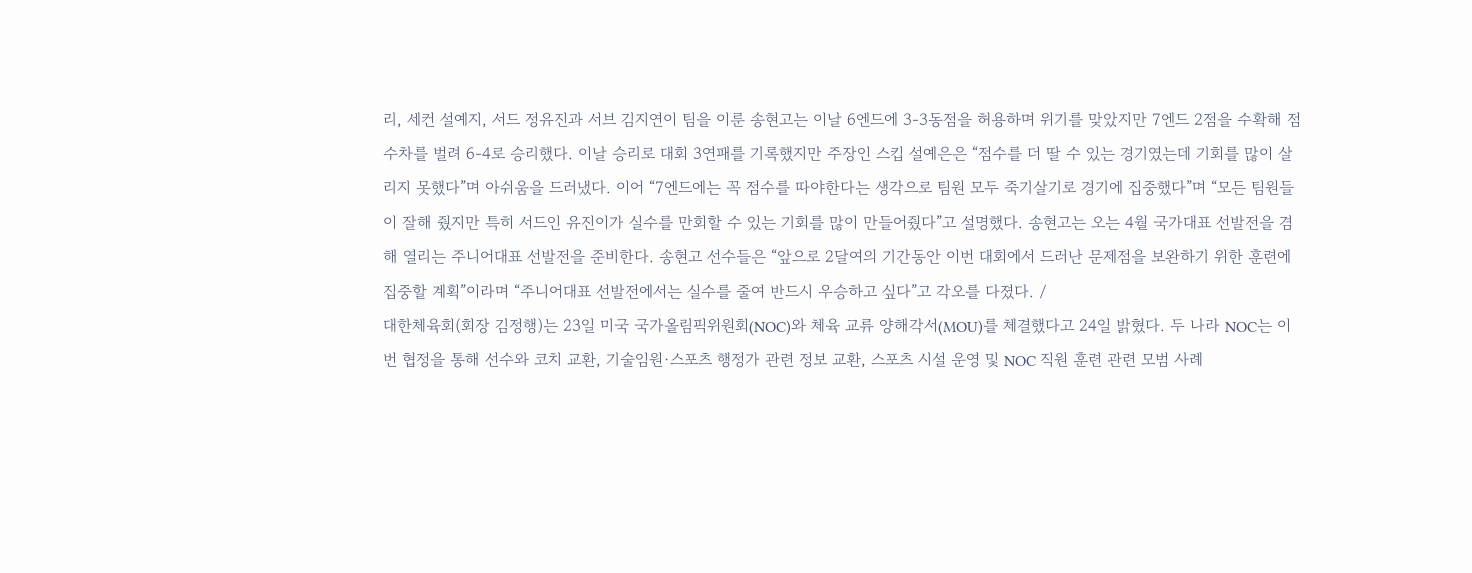리, 세컨 설예지, 서드 정유진과 서브 김지연이 팀을 이룬 송현고는 이날 6엔드에 3-3동점을 허용하며 위기를 맞았지만 7엔드 2점을 수확해 점수차를 벌려 6-4로 승리했다. 이날 승리로 대회 3연패를 기록했지만 주장인 스킵 설예은은 “점수를 더 딸 수 있는 경기였는데 기회를 많이 살리지 못했다”며 아쉬움을 드러냈다. 이어 “7엔드에는 꼭 점수를 따야한다는 생각으로 팀원 모두 죽기살기로 경기에 집중했다”며 “모든 팀원들이 잘해 줬지만 특히 서드인 유진이가 실수를 만회할 수 있는 기회를 많이 만들어줬다”고 설명했다. 송현고는 오는 4월 국가대표 선발전을 겸해 열리는 주니어대표 선발전을 준비한다. 송현고 선수들은 “앞으로 2달여의 기간동안 이번 대회에서 드러난 문제점을 보완하기 위한 훈련에 집중할 계획”이라며 “주니어대표 선발전에서는 실수를 줄여 반드시 우승하고 싶다”고 각오를 다졌다. /
대한체육회(회장 김정행)는 23일 미국 국가올림픽위원회(NOC)와 체육 교류 양해각서(MOU)를 체결했다고 24일 밝혔다. 두 나라 NOC는 이번 협정을 통해 선수와 코치 교환, 기술임원·스포츠 행정가 관련 정보 교환, 스포츠 시설 운영 및 NOC 직원 훈련 관련 모범 사례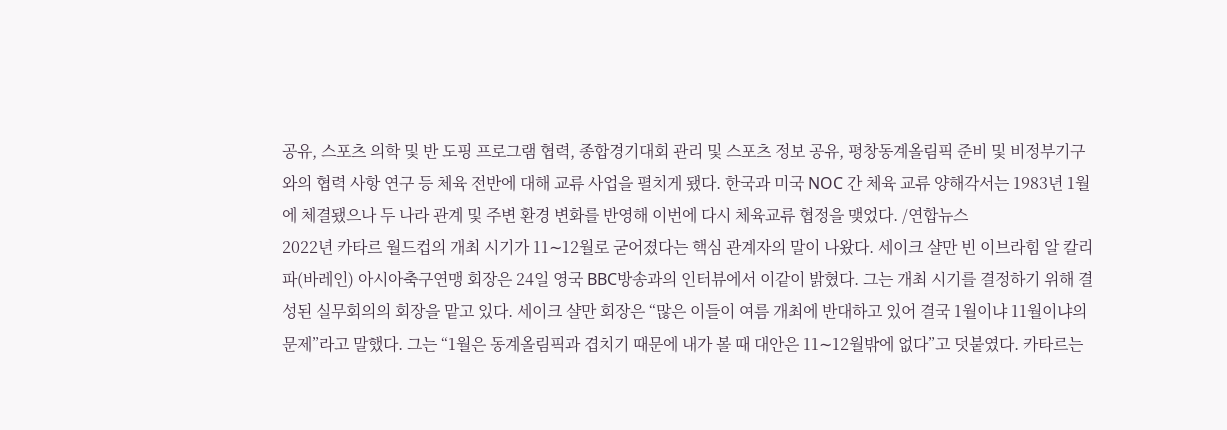공유, 스포츠 의학 및 반 도핑 프로그램 협력, 종합경기대회 관리 및 스포츠 정보 공유, 평창동계올림픽 준비 및 비정부기구와의 협력 사항 연구 등 체육 전반에 대해 교류 사업을 펼치게 됐다. 한국과 미국 NOC 간 체육 교류 양해각서는 1983년 1월에 체결됐으나 두 나라 관계 및 주변 환경 변화를 반영해 이번에 다시 체육교류 협정을 맺었다. /연합뉴스
2022년 카타르 월드컵의 개최 시기가 11∼12월로 굳어졌다는 핵심 관계자의 말이 나왔다. 세이크 샬만 빈 이브라힘 알 칼리파(바레인) 아시아축구연맹 회장은 24일 영국 BBC방송과의 인터뷰에서 이같이 밝혔다. 그는 개최 시기를 결정하기 위해 결성된 실무회의의 회장을 맡고 있다. 세이크 샬만 회장은 “많은 이들이 여름 개최에 반대하고 있어 결국 1월이냐 11월이냐의 문제”라고 말했다. 그는 “1월은 동계올림픽과 겹치기 때문에 내가 볼 때 대안은 11∼12월밖에 없다”고 덧붙였다. 카타르는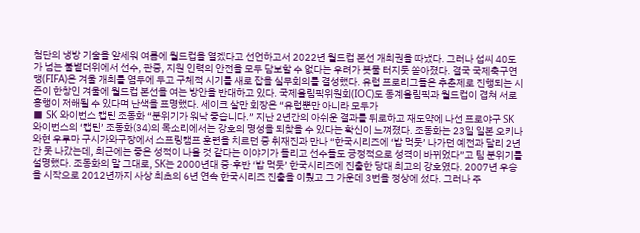첨단의 냉방 기술을 앞세워 여름에 월드컵을 열겠다고 선언하고서 2022년 월드컵 본선 개최권을 따냈다. 그러나 섭씨 40도가 넘는 불볕더위에서 선수, 관중, 지원 인력의 안전을 모두 담보할 수 없다는 우려가 봇물 터지듯 쏟아졌다. 결국 국제축구연맹(FIFA)은 겨울 개최를 염두에 두고 구체적 시기를 새로 잡을 실무회의를 결성했다. 유럽 프로리그들은 추춘제로 진행되는 시즌이 한창인 겨울에 월드컵 본선을 여는 방안을 반대하고 있다. 국제올림픽위원회(IOC)도 동계올림픽과 월드컵이 겹쳐 서로 흥행이 저해될 수 있다며 난색을 표명했다. 세이크 살만 회장은 “유럽뿐만 아니라 모두가
■ SK 와이번스 캡틴 조동화 “분위기가 워낙 좋습니다.” 지난 2년간의 아쉬운 결과를 뒤로하고 재도약에 나선 프로야구 SK 와이번스의 ‘캡틴’ 조동화(34)의 목소리에서는 강호의 명성을 되찾을 수 있다는 확신이 느껴졌다. 조동화는 23일 일본 오키나와현 우루마 구시가와구장에서 스프링캠프 훈련을 치르던 중 취재진과 만나 “한국시리즈에 ‘밥 먹듯’ 나가던 예전과 달리 2년간 못 나갔는데, 최근에는 좋은 성적이 나올 것 같다는 이야기가 들리고 선수들도 긍정적으로 성격이 바뀌었다”고 팀 분위기를 설명했다. 조동화의 말 그대로, SK는 2000년대 중·후반 ‘밥 먹듯’ 한국시리즈에 진출한 당대 최고의 강호였다. 2007년 우승을 시작으로 2012년까지 사상 최초의 6년 연속 한국시리즈 진출을 이뤘고 그 가운데 3번을 정상에 섰다. 그러나 주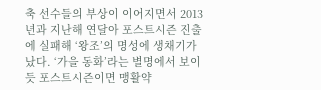축 선수들의 부상이 이어지면서 2013년과 지난해 연달아 포스트시즌 진출에 실패해 ‘왕조’의 명성에 생채기가 났다. ‘가을 동화’라는 별명에서 보이듯 포스트시즌이면 맹활약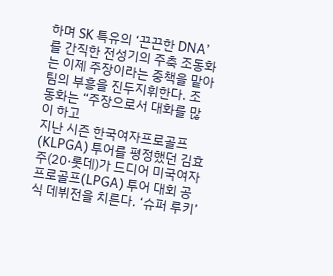하며 SK 특유의 ‘끈끈한 DNA’를 간직한 전성기의 주축 조동화는 이제 주장이라는 중책을 맡아 팀의 부흥을 진두지휘한다. 조동화는 “주장으로서 대화를 많이 하고
지난 시즌 한국여자프로골프(KLPGA) 투어를 평정했던 김효주(20·롯데)가 드디어 미국여자프로골프(LPGA) 투어 대회 공식 데뷔전을 치른다. ‘슈퍼 루키’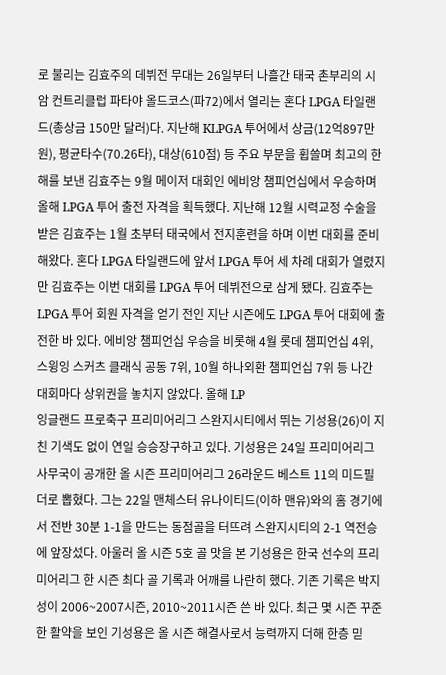로 불리는 김효주의 데뷔전 무대는 26일부터 나흘간 태국 촌부리의 시암 컨트리클럽 파타야 올드코스(파72)에서 열리는 혼다 LPGA 타일랜드(총상금 150만 달러)다. 지난해 KLPGA 투어에서 상금(12억897만원), 평균타수(70.26타), 대상(610점) 등 주요 부문을 휩쓸며 최고의 한 해를 보낸 김효주는 9월 메이저 대회인 에비앙 챔피언십에서 우승하며 올해 LPGA 투어 출전 자격을 획득했다. 지난해 12월 시력교정 수술을 받은 김효주는 1월 초부터 태국에서 전지훈련을 하며 이번 대회를 준비해왔다. 혼다 LPGA 타일랜드에 앞서 LPGA 투어 세 차례 대회가 열렸지만 김효주는 이번 대회를 LPGA 투어 데뷔전으로 삼게 됐다. 김효주는 LPGA 투어 회원 자격을 얻기 전인 지난 시즌에도 LPGA 투어 대회에 출전한 바 있다. 에비앙 챔피언십 우승을 비롯해 4월 롯데 챔피언십 4위, 스윙잉 스커츠 클래식 공동 7위, 10월 하나외환 챔피언십 7위 등 나간 대회마다 상위권을 놓치지 않았다. 올해 LP
잉글랜드 프로축구 프리미어리그 스완지시티에서 뛰는 기성용(26)이 지친 기색도 없이 연일 승승장구하고 있다. 기성용은 24일 프리미어리그 사무국이 공개한 올 시즌 프리미어리그 26라운드 베스트 11의 미드필더로 뽑혔다. 그는 22일 맨체스터 유나이티드(이하 맨유)와의 홈 경기에서 전반 30분 1-1을 만드는 동점골을 터뜨려 스완지시티의 2-1 역전승에 앞장섰다. 아울러 올 시즌 5호 골 맛을 본 기성용은 한국 선수의 프리미어리그 한 시즌 최다 골 기록과 어깨를 나란히 했다. 기존 기록은 박지성이 2006~2007시즌, 2010~2011시즌 쓴 바 있다. 최근 몇 시즌 꾸준한 활약을 보인 기성용은 올 시즌 해결사로서 능력까지 더해 한층 믿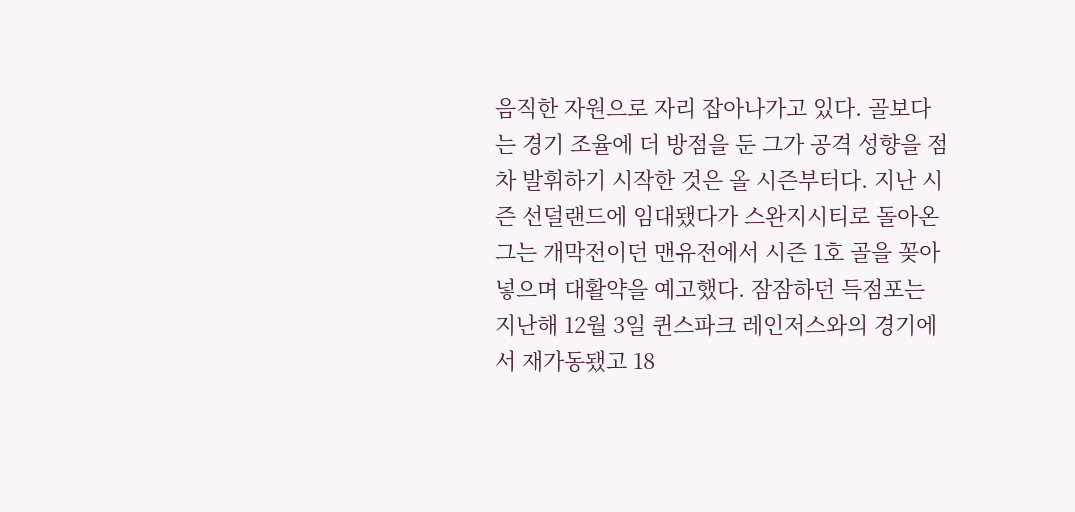음직한 자원으로 자리 잡아나가고 있다. 골보다는 경기 조율에 더 방점을 둔 그가 공격 성향을 점차 발휘하기 시작한 것은 올 시즌부터다. 지난 시즌 선덜랜드에 임대됐다가 스완지시티로 돌아온 그는 개막전이던 맨유전에서 시즌 1호 골을 꽂아 넣으며 대활약을 예고했다. 잠잠하던 득점포는 지난해 12월 3일 퀸스파크 레인저스와의 경기에서 재가동됐고 18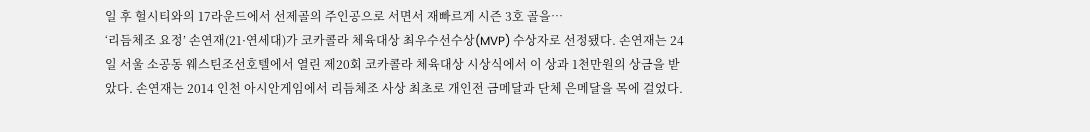일 후 헐시티와의 17라운드에서 선제골의 주인공으로 서면서 재빠르게 시즌 3호 골을…
‘리듬체조 요정’ 손연재(21·연세대)가 코카콜라 체육대상 최우수선수상(MVP) 수상자로 선정됐다. 손연재는 24일 서울 소공동 웨스틴조선호텔에서 열린 제20회 코카콜라 체육대상 시상식에서 이 상과 1천만원의 상금을 받았다. 손연재는 2014 인천 아시안게임에서 리듬체조 사상 최초로 개인전 금메달과 단체 은메달을 목에 걸었다.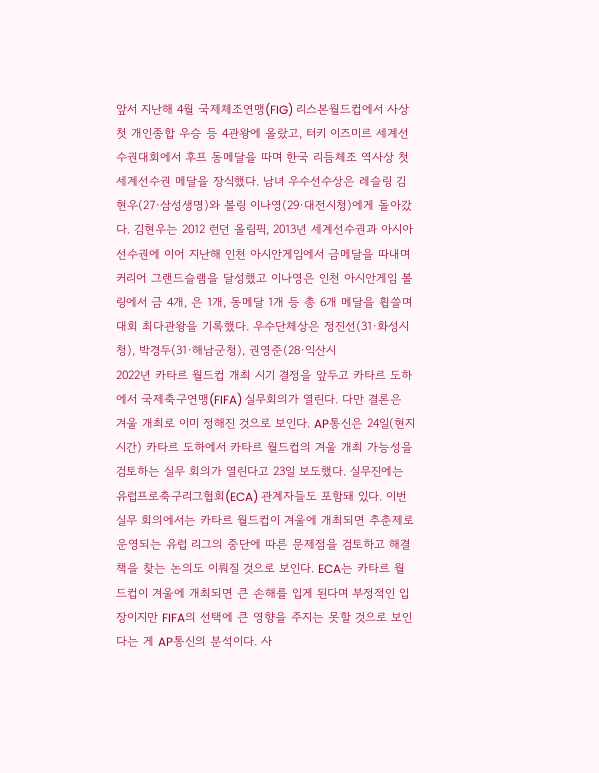앞서 지난해 4월 국제체조연맹(FIG) 리스본월드컵에서 사상 첫 개인종합 우승 등 4관왕에 올랐고, 터키 이즈미르 세계선수권대회에서 후프 동메달을 따며 한국 리듬체조 역사상 첫 세계선수권 메달을 장식했다. 남녀 우수선수상은 레슬링 김현우(27·삼성생명)와 볼링 이나영(29·대전시청)에게 돌아갔다. 김현우는 2012 런던 올림픽, 2013년 세계선수권과 아시아선수권에 이어 지난해 인천 아시안게임에서 금메달을 따내며 커리어 그랜드슬램을 달성했고 이나영은 인천 아시안게임 볼링에서 금 4개, 은 1개, 동메달 1개 등 총 6개 메달을 휩쓸며 대회 최다관왕을 기록했다. 우수단체상은 정진선(31·화성시청), 박경두(31·해남군청), 권영준(28·익산시
2022년 카타르 월드컵 개최 시기 결정을 앞두고 카타르 도하에서 국제축구연맹(FIFA) 실무회의가 열린다. 다만 결론은 겨울 개최로 이미 정해진 것으로 보인다. AP통신은 24일(현지시간) 카타르 도하에서 카타르 월드컵의 겨울 개최 가능성을 검토하는 실무 회의가 열린다고 23일 보도했다. 실무진에는 유럽프로축구리그협회(ECA) 관계자들도 포함돼 있다. 이번 실무 회의에서는 카타르 월드컵이 겨울에 개최되면 추춘제로 운영되는 유럽 리그의 중단에 따른 문제점을 검토하고 해결책을 찾는 논의도 이뤄질 것으로 보인다. ECA는 카타르 월드컵이 겨울에 개최되면 큰 손해를 입게 된다며 부정적인 입장이지만 FIFA의 선택에 큰 영향을 주지는 못할 것으로 보인다는 게 AP통신의 분석이다. 사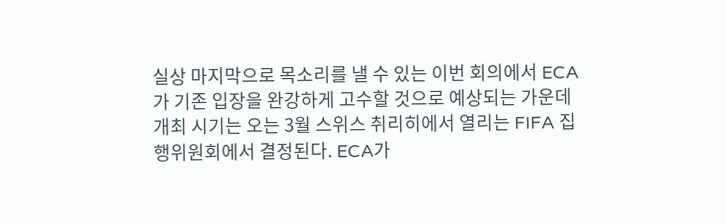실상 마지막으로 목소리를 낼 수 있는 이번 회의에서 ECA가 기존 입장을 완강하게 고수할 것으로 예상되는 가운데 개최 시기는 오는 3월 스위스 취리히에서 열리는 FIFA 집행위원회에서 결정된다. ECA가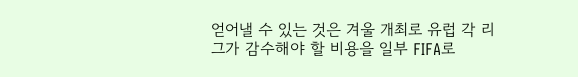얻어낼 수 있는 것은 겨울 개최로 유럽 각 리그가 감수해야 할 비용을 일부 FIFA로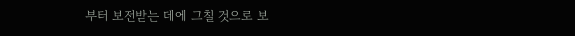부터 보전받는 데에 그칠 것으로 보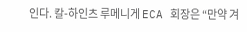인다. 칼-하인츠 루메니게 ECA 회장은 “만약 겨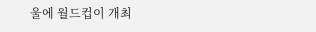울에 월드컵이 개최